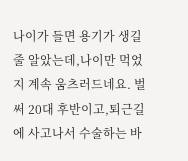나이가 들면 용기가 생길 줄 알았는데,나이만 먹었지 계속 움츠러드네요. 벌써 20대 후반이고,퇴근길에 사고나서 수술하는 바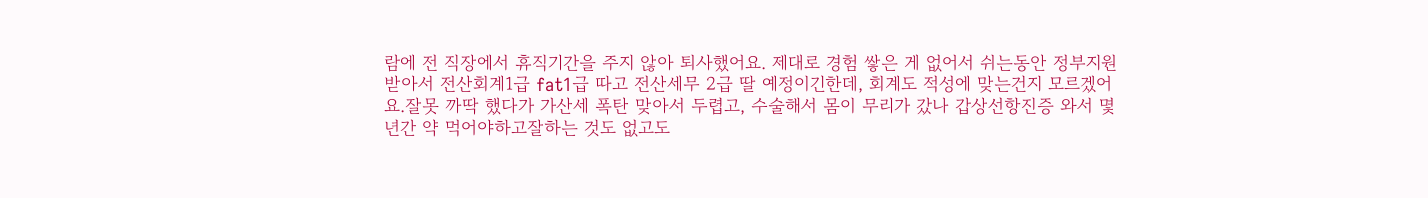람에 전 직장에서 휴직기간을 주지 않아 퇴사했어요. 제대로 경험 쌓은 게 없어서 쉬는동안 정부지원 받아서 전산회계1급 fat1급 따고 전산세무 2급 딸 예정이긴한데, 회계도 적성에 맞는건지 모르겠어요.잘못 까딱 했다가 가산세 폭탄 맞아서 두렵고, 수술해서 몸이 무리가 갔나 갑상선항진증 와서 몇년간 약 먹어야하고잘하는 것도 없고도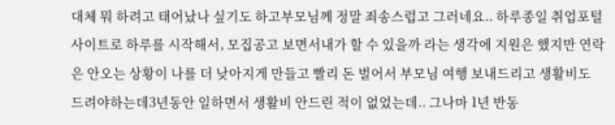대체 뭐 하려고 태어났나 싶기도 하고부모님께 정말 죄송스럽고 그러네요.. 하루종일 취업포털사이트로 하루를 시작해서, 모집공고 보면서내가 할 수 있을까 라는 생각에 지원은 했지만 연락은 안오는 상황이 나를 더 낮아지게 만들고 빨리 돈 벌어서 부모님 여행 보내드리고 생활비도 드려야하는데3년동안 일하면서 생활비 안드린 적이 없었는데.. 그나마 1년 반동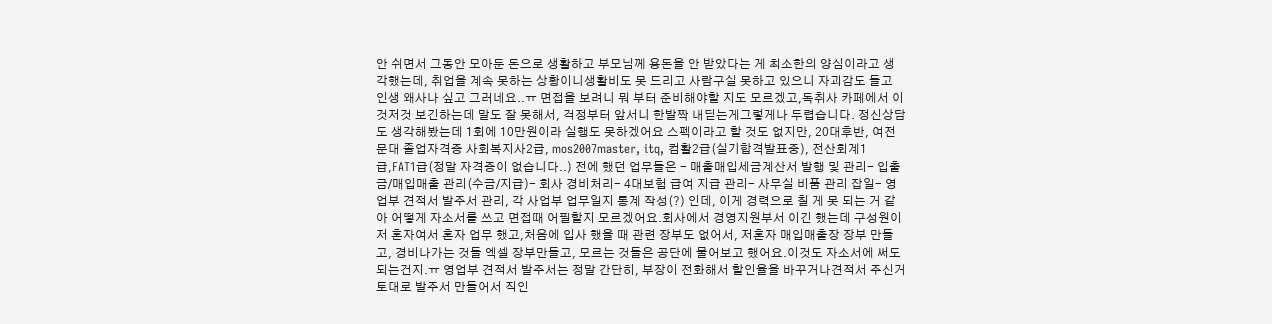안 쉬면서 그동안 모아둔 돈으로 생활하고 부모님께 용돈을 안 받았다는 게 최소한의 양심이라고 생각했는데, 취업을 계속 못하는 상황이니생활비도 못 드리고 사람구실 못하고 있으니 자괴감도 들고 인생 왜사나 싶고 그러네요..ㅠ 면접을 보려니 뭐 부터 준비해야할 지도 모르겠고,독취사 카페에서 이것저것 보긴하는데 말도 잘 못해서, 걱정부터 앞서니 한발짝 내딛는게그렇게나 두렵습니다. 정신상담도 생각해봤는데 1회에 10만원이라 실행도 못하겠어요 스펙이라고 할 것도 없지만, 20대후반, 여전문대 졸업자격증 사회복지사2급, mos2007master, itq, 컴활2급(실기합격발표중), 전산회계1급,FAT1급(정말 자격증이 없습니다..) 전에 했던 업무들은 - 매출매입세금계산서 발행 및 관리- 입출금/매입매출 관리(수금/지급)- 회사 경비처리- 4대보험 급여 지급 관리- 사무실 비품 관리 잡일- 영업부 견적서 발주서 관리, 각 사업부 업무일지 통계 작성(?) 인데, 이게 경력으로 칠 게 못 되는 거 같아 어떻게 자소서를 쓰고 면접때 어필할지 모르겠어요.회사에서 경영지원부서 이긴 했는데 구성원이 저 혼자여서 혼자 업무 했고,처음에 입사 했을 때 관련 장부도 없어서, 저혼자 매입매출장 장부 만들고, 경비나가는 것들 엑셀 장부만들고, 모르는 것들은 공단에 물어보고 했어요.이것도 자소서에 써도 되는건지.ㅠ 영업부 견적서 발주서는 정말 간단히, 부장이 전화해서 할인율을 바꾸거나견적서 주신거 토대로 발주서 만들어서 직인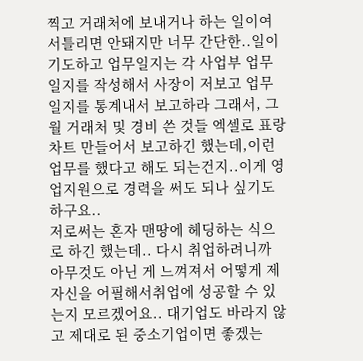찍고 거래처에 보내거나 하는 일이여서틀리면 안돼지만 너무 간단한..일이기도하고 업무일지는 각 사업부 업무일지를 작성해서 사장이 저보고 업무일지를 통계내서 보고하라 그래서, 그 월 거래처 및 경비 쓴 것들 엑셀로 표랑 차트 만들어서 보고하긴 했는데,이런 업무를 했다고 해도 되는건지..이게 영업지원으로 경력을 써도 되나 싶기도 하구요..
저로써는 혼자 맨땅에 헤딩하는 식으로 하긴 했는데.. 다시 취업하려니까 아무것도 아닌 게 느껴져서 어떻게 제 자신을 어필해서취업에 성공할 수 있는지 모르겠어요.. 대기업도 바라지 않고 제대로 된 중소기업이면 좋겠는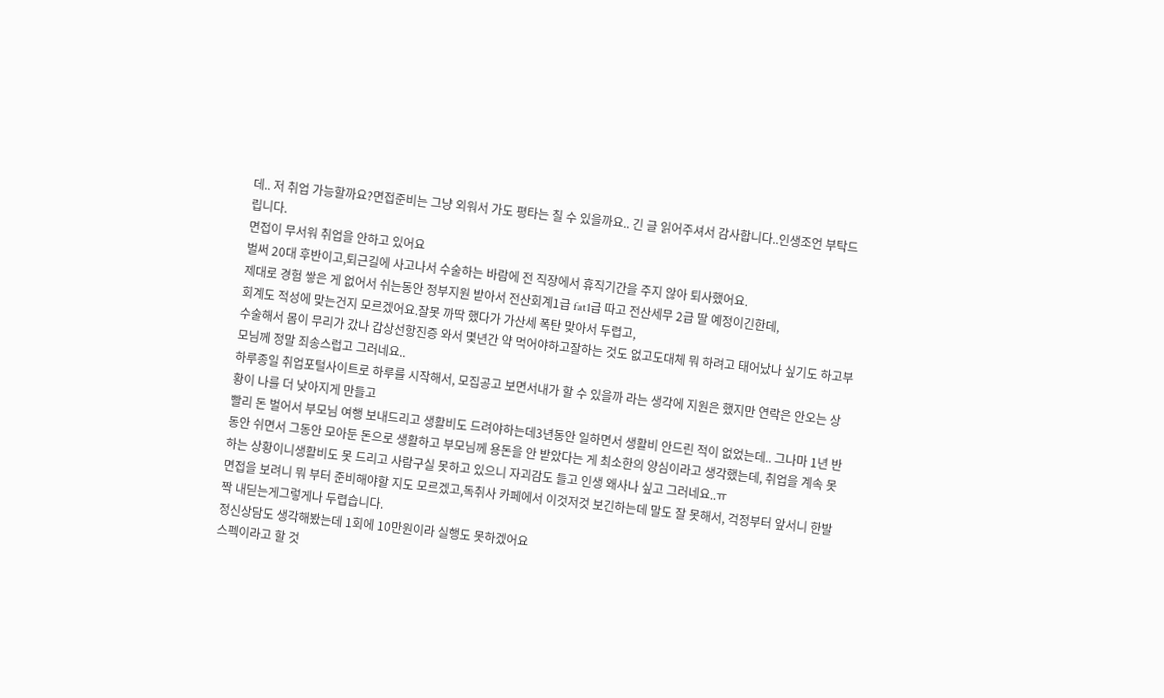데.. 저 취업 가능할까요?면접준비는 그냥 외워서 가도 평타는 칠 수 있을까요.. 긴 글 읽어주셔서 감사합니다..인생조언 부탁드립니다.
면접이 무서워 취업을 안하고 있어요
벌써 20대 후반이고,퇴근길에 사고나서 수술하는 바람에 전 직장에서 휴직기간을 주지 않아 퇴사했어요.
제대로 경험 쌓은 게 없어서 쉬는동안 정부지원 받아서 전산회계1급 fat1급 따고 전산세무 2급 딸 예정이긴한데,
회계도 적성에 맞는건지 모르겠어요.잘못 까딱 했다가 가산세 폭탄 맞아서 두렵고,
수술해서 몸이 무리가 갔나 갑상선항진증 와서 몇년간 약 먹어야하고잘하는 것도 없고도대체 뭐 하려고 태어났나 싶기도 하고부모님께 정말 죄송스럽고 그러네요..
하루종일 취업포털사이트로 하루를 시작해서, 모집공고 보면서내가 할 수 있을까 라는 생각에 지원은 했지만 연락은 안오는 상황이 나를 더 낮아지게 만들고
빨리 돈 벌어서 부모님 여행 보내드리고 생활비도 드려야하는데3년동안 일하면서 생활비 안드린 적이 없었는데.. 그나마 1년 반동안 쉬면서 그동안 모아둔 돈으로 생활하고 부모님께 용돈을 안 받았다는 게 최소한의 양심이라고 생각했는데, 취업을 계속 못하는 상황이니생활비도 못 드리고 사람구실 못하고 있으니 자괴감도 들고 인생 왜사나 싶고 그러네요..ㅠ
면접을 보려니 뭐 부터 준비해야할 지도 모르겠고,독취사 카페에서 이것저것 보긴하는데 말도 잘 못해서, 걱정부터 앞서니 한발짝 내딛는게그렇게나 두렵습니다.
정신상담도 생각해봤는데 1회에 10만원이라 실행도 못하겠어요
스펙이라고 할 것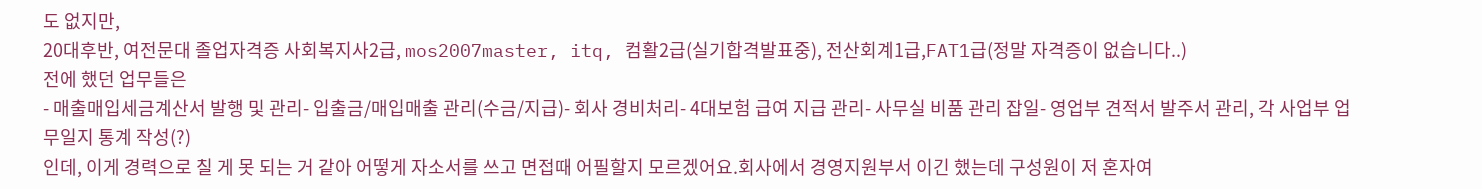도 없지만,
20대후반, 여전문대 졸업자격증 사회복지사2급, mos2007master, itq, 컴활2급(실기합격발표중), 전산회계1급,FAT1급(정말 자격증이 없습니다..)
전에 했던 업무들은
- 매출매입세금계산서 발행 및 관리- 입출금/매입매출 관리(수금/지급)- 회사 경비처리- 4대보험 급여 지급 관리- 사무실 비품 관리 잡일- 영업부 견적서 발주서 관리, 각 사업부 업무일지 통계 작성(?)
인데, 이게 경력으로 칠 게 못 되는 거 같아 어떻게 자소서를 쓰고 면접때 어필할지 모르겠어요.회사에서 경영지원부서 이긴 했는데 구성원이 저 혼자여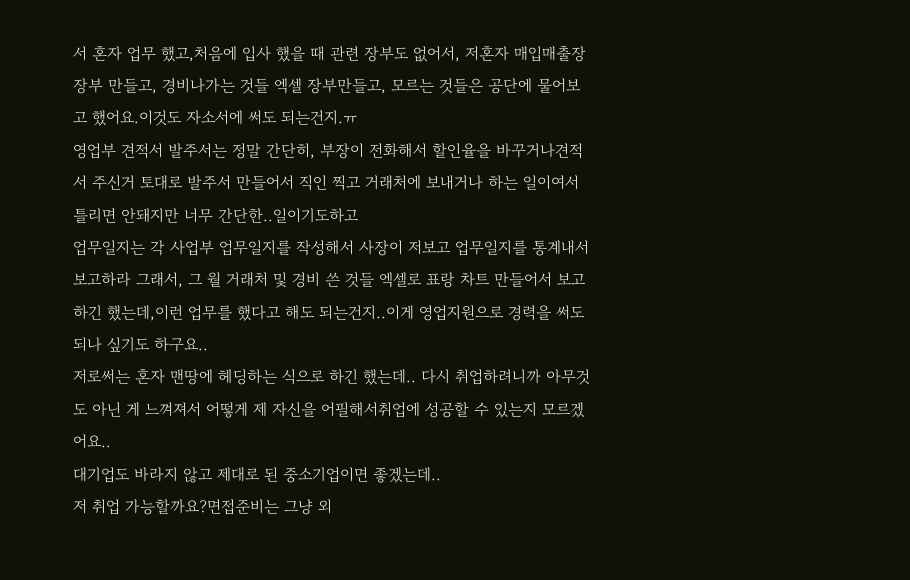서 혼자 업무 했고,처음에 입사 했을 때 관련 장부도 없어서, 저혼자 매입매출장 장부 만들고, 경비나가는 것들 엑셀 장부만들고, 모르는 것들은 공단에 물어보고 했어요.이것도 자소서에 써도 되는건지.ㅠ
영업부 견적서 발주서는 정말 간단히, 부장이 전화해서 할인율을 바꾸거나견적서 주신거 토대로 발주서 만들어서 직인 찍고 거래처에 보내거나 하는 일이여서틀리면 안돼지만 너무 간단한..일이기도하고
업무일지는 각 사업부 업무일지를 작성해서 사장이 저보고 업무일지를 통계내서 보고하라 그래서, 그 월 거래처 및 경비 쓴 것들 엑셀로 표랑 차트 만들어서 보고하긴 했는데,이런 업무를 했다고 해도 되는건지..이게 영업지원으로 경력을 써도 되나 싶기도 하구요..
저로써는 혼자 맨땅에 헤딩하는 식으로 하긴 했는데.. 다시 취업하려니까 아무것도 아닌 게 느껴져서 어떻게 제 자신을 어필해서취업에 성공할 수 있는지 모르겠어요..
대기업도 바라지 않고 제대로 된 중소기업이면 좋겠는데..
저 취업 가능할까요?면접준비는 그냥 외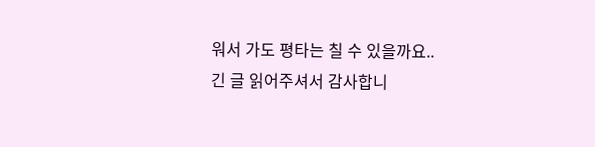워서 가도 평타는 칠 수 있을까요..
긴 글 읽어주셔서 감사합니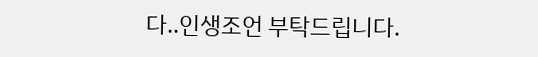다..인생조언 부탁드립니다.